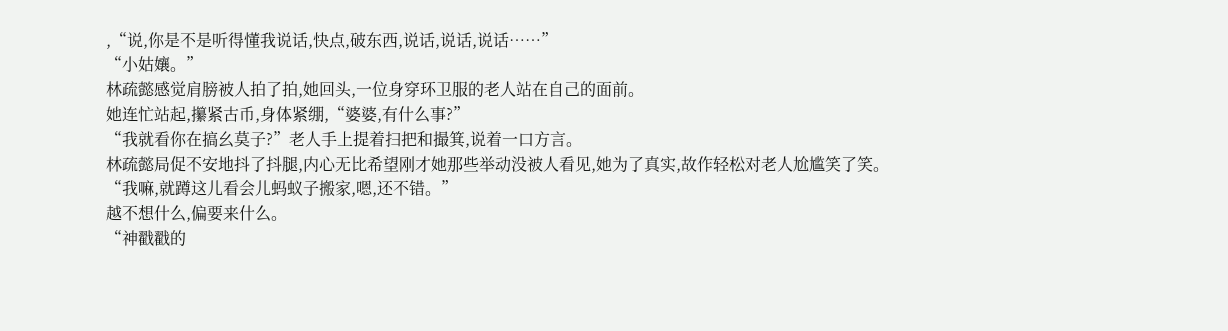,“说,你是不是听得懂我说话,快点,破东西,说话,说话,说话……”
“小姑孃。”
林疏懿感觉肩膀被人拍了拍,她回头,一位身穿环卫服的老人站在自己的面前。
她连忙站起,攥紧古币,身体紧绷,“婆婆,有什么事?”
“我就看你在搞幺莫子?”老人手上提着扫把和撮箕,说着一口方言。
林疏懿局促不安地抖了抖腿,内心无比希望刚才她那些举动没被人看见,她为了真实,故作轻松对老人尬尴笑了笑。
“我嘛,就蹲这儿看会儿蚂蚁子搬家,嗯,还不错。”
越不想什么,偏要来什么。
“神戳戳的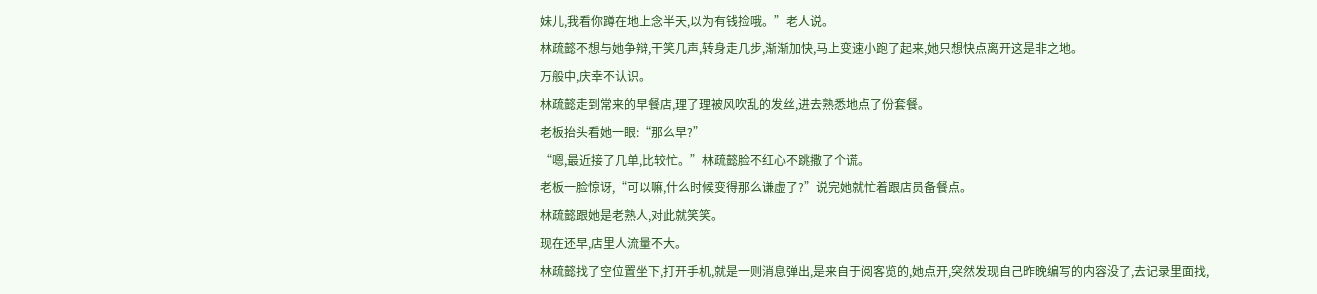妹儿,我看你蹲在地上念半天,以为有钱捡哦。”老人说。
林疏懿不想与她争辩,干笑几声,转身走几步,渐渐加快,马上变速小跑了起来,她只想快点离开这是非之地。
万般中,庆幸不认识。
林疏懿走到常来的早餐店,理了理被风吹乱的发丝,进去熟悉地点了份套餐。
老板抬头看她一眼:“那么早?”
“嗯,最近接了几单,比较忙。”林疏懿脸不红心不跳撒了个谎。
老板一脸惊讶,“可以嘛,什么时候变得那么谦虚了?”说完她就忙着跟店员备餐点。
林疏懿跟她是老熟人,对此就笑笑。
现在还早,店里人流量不大。
林疏懿找了空位置坐下,打开手机,就是一则消息弹出,是来自于阅客览的,她点开,突然发现自己昨晚编写的内容没了,去记录里面找,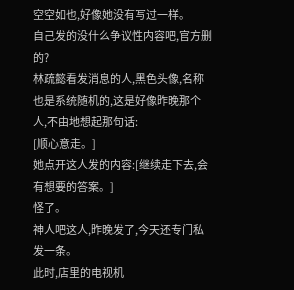空空如也,好像她没有写过一样。
自己发的没什么争议性内容吧,官方删的?
林疏懿看发消息的人,黑色头像,名称也是系统随机的,这是好像昨晚那个人,不由地想起那句话:
[顺心意走。]
她点开这人发的内容:[继续走下去,会有想要的答案。]
怪了。
神人吧这人,昨晚发了,今天还专门私发一条。
此时,店里的电视机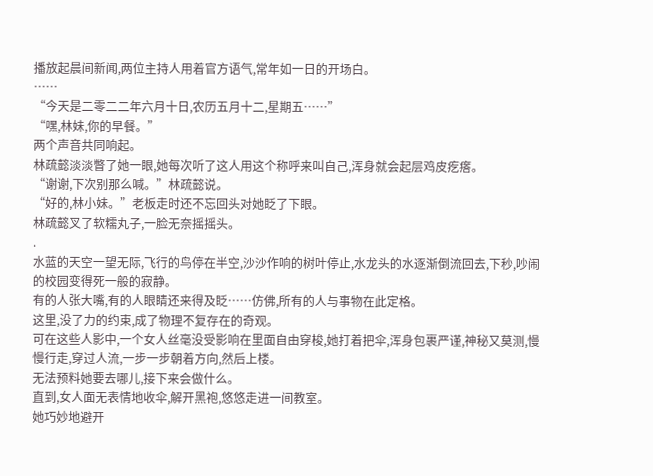播放起晨间新闻,两位主持人用着官方语气,常年如一日的开场白。
……
“今天是二零二二年六月十日,农历五月十二,星期五……”
“嘿,林妹,你的早餐。”
两个声音共同响起。
林疏懿淡淡瞥了她一眼,她每次听了这人用这个称呼来叫自己,浑身就会起层鸡皮疙瘩。
“谢谢,下次别那么喊。”林疏懿说。
“好的,林小妹。”老板走时还不忘回头对她眨了下眼。
林疏懿叉了软糯丸子,一脸无奈摇摇头。
.
水蓝的天空一望无际,飞行的鸟停在半空,沙沙作响的树叶停止,水龙头的水逐渐倒流回去,下秒,吵闹的校园变得死一般的寂静。
有的人张大嘴,有的人眼睛还来得及眨……仿佛,所有的人与事物在此定格。
这里,没了力的约束,成了物理不复存在的奇观。
可在这些人影中,一个女人丝毫没受影响在里面自由穿梭,她打着把伞,浑身包裹严谨,神秘又莫测,慢慢行走,穿过人流,一步一步朝着方向,然后上楼。
无法预料她要去哪儿,接下来会做什么。
直到,女人面无表情地收伞,解开黑袍,悠悠走进一间教室。
她巧妙地避开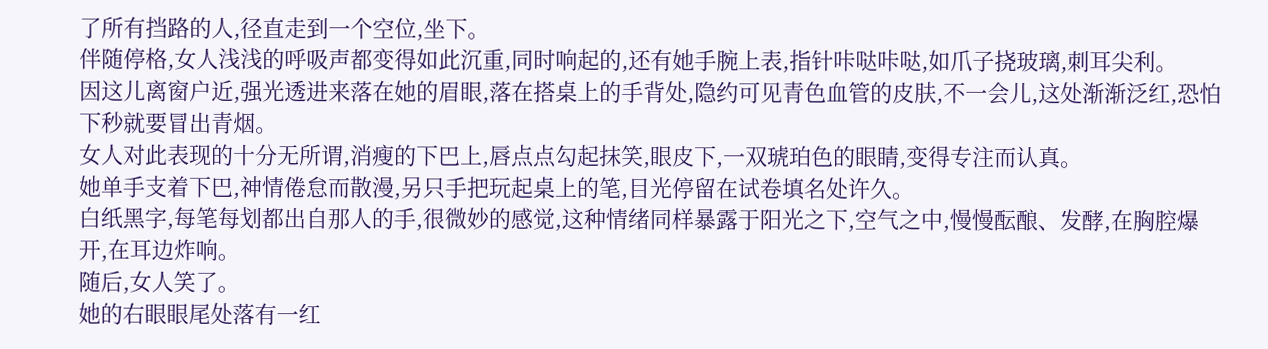了所有挡路的人,径直走到一个空位,坐下。
伴随停格,女人浅浅的呼吸声都变得如此沉重,同时响起的,还有她手腕上表,指针咔哒咔哒,如爪子挠玻璃,刺耳尖利。
因这儿离窗户近,强光透进来落在她的眉眼,落在搭桌上的手背处,隐约可见青色血管的皮肤,不一会儿,这处渐渐泛红,恐怕下秒就要冒出青烟。
女人对此表现的十分无所谓,消瘦的下巴上,唇点点勾起抹笑,眼皮下,一双琥珀色的眼睛,变得专注而认真。
她单手支着下巴,神情倦怠而散漫,另只手把玩起桌上的笔,目光停留在试卷填名处许久。
白纸黑字,每笔每划都出自那人的手,很微妙的感觉,这种情绪同样暴露于阳光之下,空气之中,慢慢酝酿、发酵,在胸腔爆开,在耳边炸响。
随后,女人笑了。
她的右眼眼尾处落有一红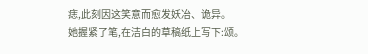痣,此刻因这笑意而愈发妖冶、诡异。
她握紧了笔,在洁白的草稿纸上写下:颂。